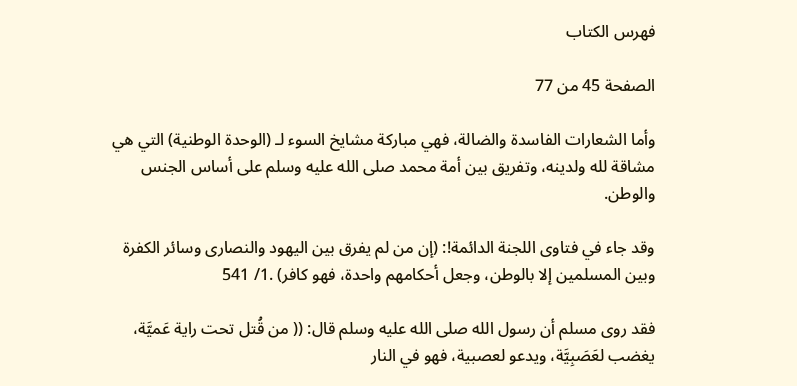فهرس الكتاب

الصفحة 45 من 77

وأما الشعارات الفاسدة والضالة، فهي مباركة مشايخ السوء لـ (الوحدة الوطنية) التي هي مشاقة لله ولدينه، وتفريق بين أمة محمد صلى الله عليه وسلم على أساس الجنس والوطن.

وقد جاء في فتاوى اللجنة الدائمة!: (إن من لم يفرق بين اليهود والنصارى وسائر الكفرة وبين المسلمين إلا بالوطن، وجعل أحكامهم واحدة، فهو كافر) .1/ 541

فقد روى مسلم أن رسول الله صلى الله عليه وسلم قال: (( من قُتل تحت راية عَميَّة، يغضب لعَصَبِيَّة، ويدعو لعصبية، فهو في النار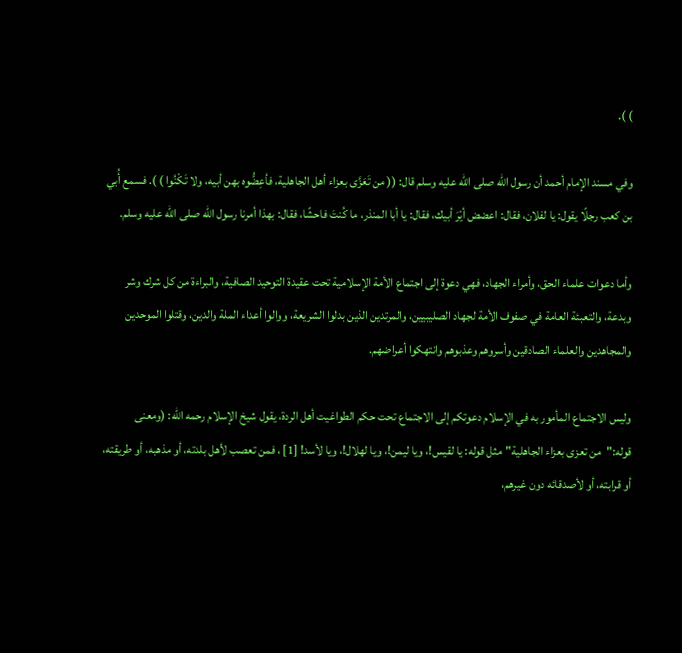) ).

وفي مسند الإمام أحمد أن رسول الله صلى الله عليه وسلم قال: (( من تَعَزَّى بعزاء أهل الجاهلية، فأعِضُّوه بهن أبيه، ولا تَكْنُوا ) ). فسمع أُبي بن كعب رجلًا يقول: يا لفلان، فقال: اعضض أيْرَ أبيك، فقال: يا أبا المنذر، ما كُنتَ فاحشًا، فقال: بهذا أمرنا رسول الله صلى الله عليه وسلم.

وأما دعوات علماء الحق، وأمراء الجهاد، فهي دعوة إلى اجتماع الأمة الإسلامية تحت عقيدة التوحيد الصافية، والبراءة من كل شرك وشر وبدعة، والتعبئة العامة في صفوف الأمة لجهاد الصليبيين، والمرتدين الذين بدلوا الشريعة، ووالوا أعداء الملة والدين، وقتلوا الموحدين والمجاهدين والعلماء الصادقين وأسروهم وعذبوهم وانتهكوا أعراضهم.

وليس الاجتماع المأمور به في الإسلام دعوتكم إلى الاجتماع تحت حكم الطواغيت أهل الردة، يقول شيخ الإسلام رحمه الله: (ومعنى قوله:"من تعزى بعزاء الجاهلية"مثل قوله: يا لقيس!، ويا ليمن!، ويا لهلال!، ويا لأسد! [1] ، فمن تعصب لأهل بلدته، أو مذهبه، أو طريقته، أو قرابته، أو لأصدقائه دون غيرهم،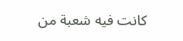كانت فيه شعبة من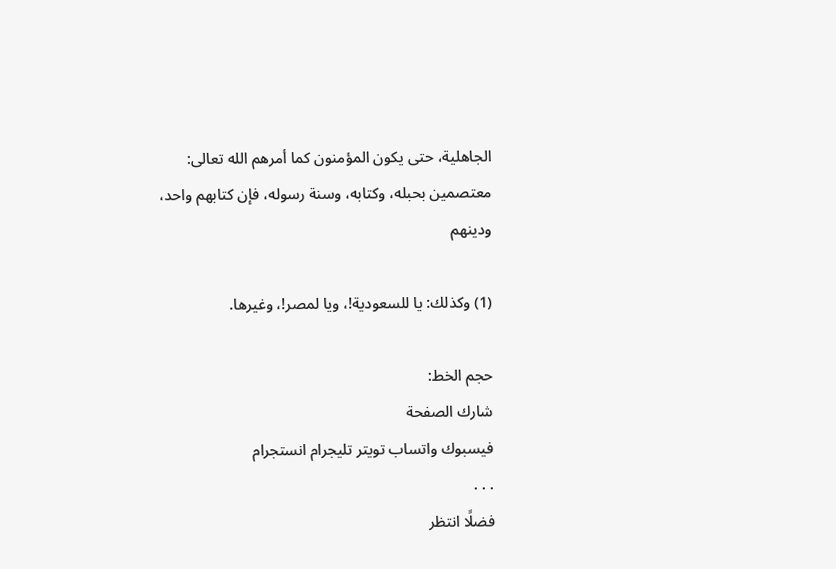الجاهلية، حتى يكون المؤمنون كما أمرهم الله تعالى: معتصمين بحبله، وكتابه، وسنة رسوله، فإن كتابهم واحد، ودينهم

(1) وكذلك: يا للسعودية!، ويا لمصر!، وغيرها.

حجم الخط:
شارك الصفحة
فيسبوك واتساب تويتر تليجرام انستجرام
. . .
فضلًا انتظر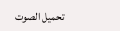تحميل الصوت